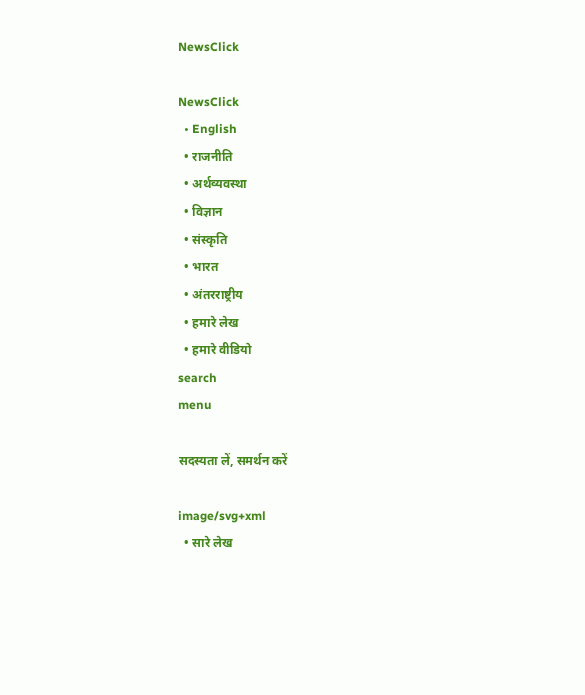NewsClick

NewsClick
  • English
  • राजनीति
  • अर्थव्यवस्था
  • विज्ञान
  • संस्कृति
  • भारत
  • अंतरराष्ट्रीय
  • हमारे लेख
  • हमारे वीडियो
search
menu

सदस्यता लें, समर्थन करें

image/svg+xml
  • सारे लेख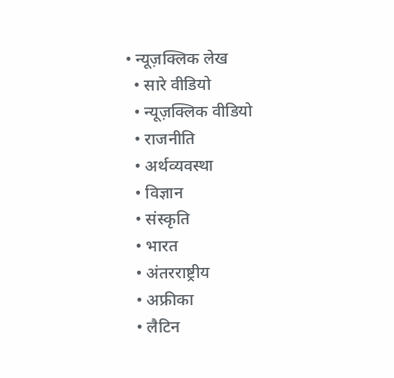• न्यूज़क्लिक लेख
  • सारे वीडियो
  • न्यूज़क्लिक वीडियो
  • राजनीति
  • अर्थव्यवस्था
  • विज्ञान
  • संस्कृति
  • भारत
  • अंतरराष्ट्रीय
  • अफ्रीका
  • लैटिन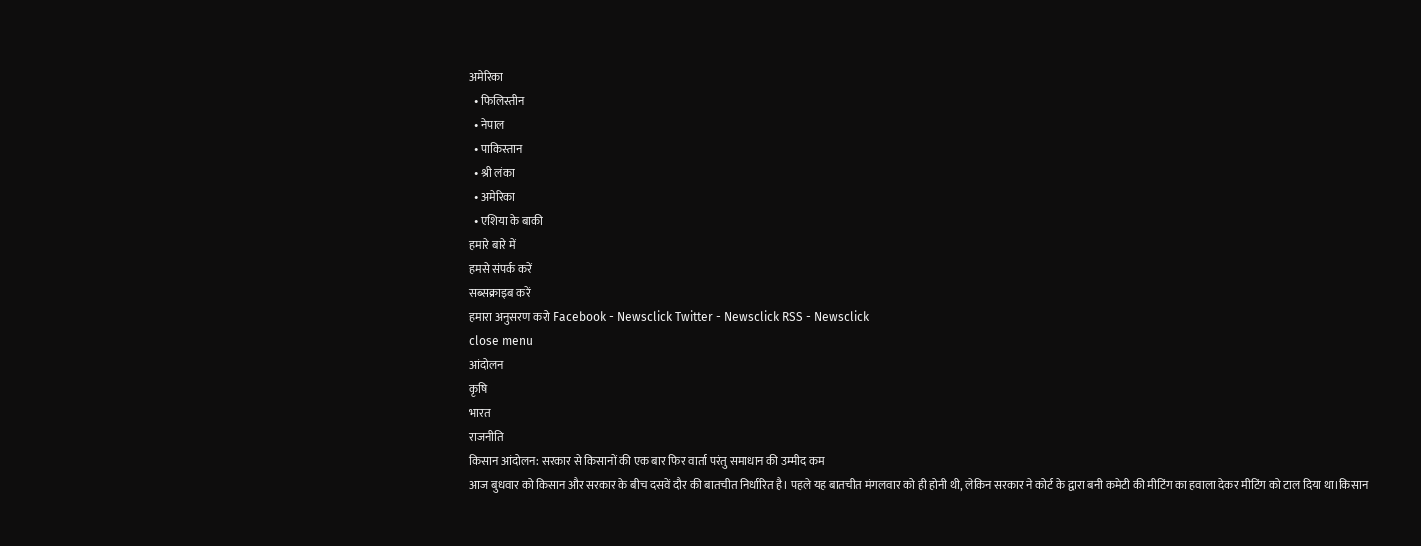अमेरिका
  • फिलिस्तीन
  • नेपाल
  • पाकिस्तान
  • श्री लंका
  • अमेरिका
  • एशिया के बाकी
हमारे बारे में
हमसे संपर्क करें
सब्सक्राइब करें
हमारा अनुसरण करो Facebook - Newsclick Twitter - Newsclick RSS - Newsclick
close menu
आंदोलन
कृषि
भारत
राजनीति
किसान आंदोलन: सरकार से किसानों की एक बार फिर वार्ता परंतु समाधान की उम्मीद कम
आज बुधवार को किसान और सरकार के बीच दसवें दौर की बातचीत निर्धारित है। पहले यह बातचीत मंगलवार को ही होनी थी, लेकिन सरकार ने कोर्ट के द्वारा बनी कमेटी की मीटिंग का हवाला देकर मीटिंग को टाल दिया था।किसान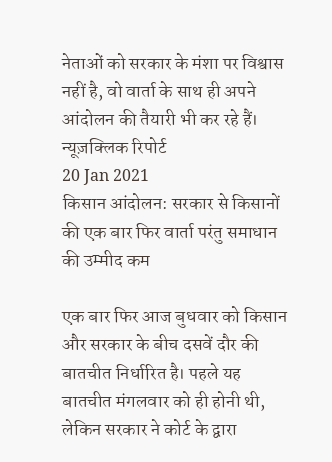नेताओं को सरकार के मंशा पर विश्वास नहीं है, वो वार्ता के साथ ही अपने आंदोलन की तैयारी भी कर रहे हैं।
न्यूज़क्लिक रिपोर्ट
20 Jan 2021
किसान आंदोलन: सरकार से किसानों की एक बार फिर वार्ता परंतु समाधान की उम्मीद कम

एक बार फिर आज बुधवार को किसान और सरकार के बीच दसवें दौर की बातचीत निर्धारित है। पहले यह बातचीत मंगलवार को ही होनी थी, लेकिन सरकार ने कोर्ट के द्वारा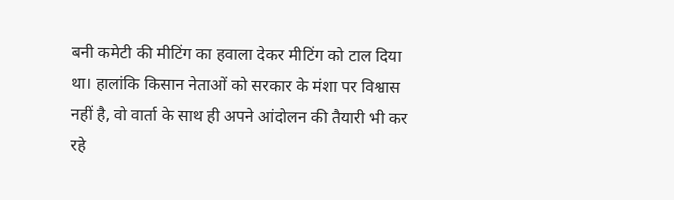बनी कमेटी की मीटिंग का हवाला देकर मीटिंग को टाल दिया था। हालांकि किसान नेताओं को सरकार के मंशा पर विश्वास नहीं है, वो वार्ता के साथ ही अपने आंदोलन की तैयारी भी कर रहे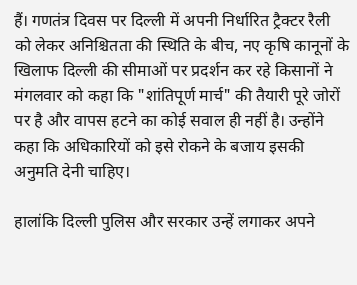हैं। गणतंत्र दिवस पर दिल्ली में अपनी निर्धारित ट्रैक्टर रैली को लेकर अनिश्चितता की स्थिति के बीच, नए कृषि कानूनों के खिलाफ दिल्ली की सीमाओं पर प्रदर्शन कर रहे किसानों ने मंगलवार को कहा कि "शांतिपूर्ण मार्च" की तैयारी पूरे जोरों पर है और वापस हटने का कोई सवाल ही नहीं है। उन्होंने कहा कि अधिकारियों को इसे रोकने के बजाय इसकी अनुमति देनी चाहिए।

हालांकि दिल्ली पुलिस और सरकार उन्हें लगाकर अपने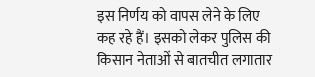इस निर्णय को वापस लेने के लिए कह रहे हैं। इसको लेकर पुलिस की किसान नेताओं से बातचीत लगातार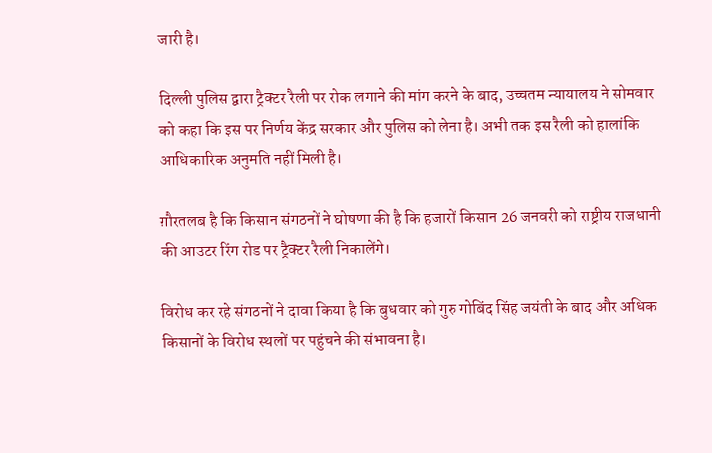जारी है।

दिल्ली पुलिस द्वारा ट्रैक्टर रैली पर रोक लगाने की मांग करने के बाद, उच्चतम न्यायालय ने सोमवार को कहा कि इस पर निर्णय केंद्र सरकार और पुलिस को लेना है। अभी तक इस रैली को हालांकि आधिकारिक अनुमति नहीं मिली है।

ग़ौरतलब है कि किसान संगठनों ने घोषणा की है कि हजारों किसान 26 जनवरी को राष्ट्रीय राजधानी की आउटर रिंग रोड पर ट्रैक्टर रैली निकालेंगे।

विरोध कर रहे संगठनों ने दावा किया है कि बुधवार को गुरु गोबिंद सिंह जयंती के बाद और अधिक किसानों के विरोध स्थलों पर पहुंचने की संभावना है।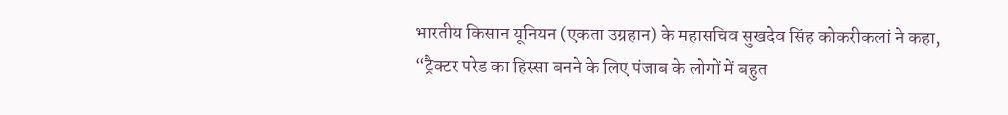भारतीय किसान यूनियन (एकता उग्रहान) के महासचिव सुखदेव सिंह कोकरीकलां ने कहा, “ट्रैक्टर परेड का हिस्सा बनने के लिए पंजाब के लोगों में बहुत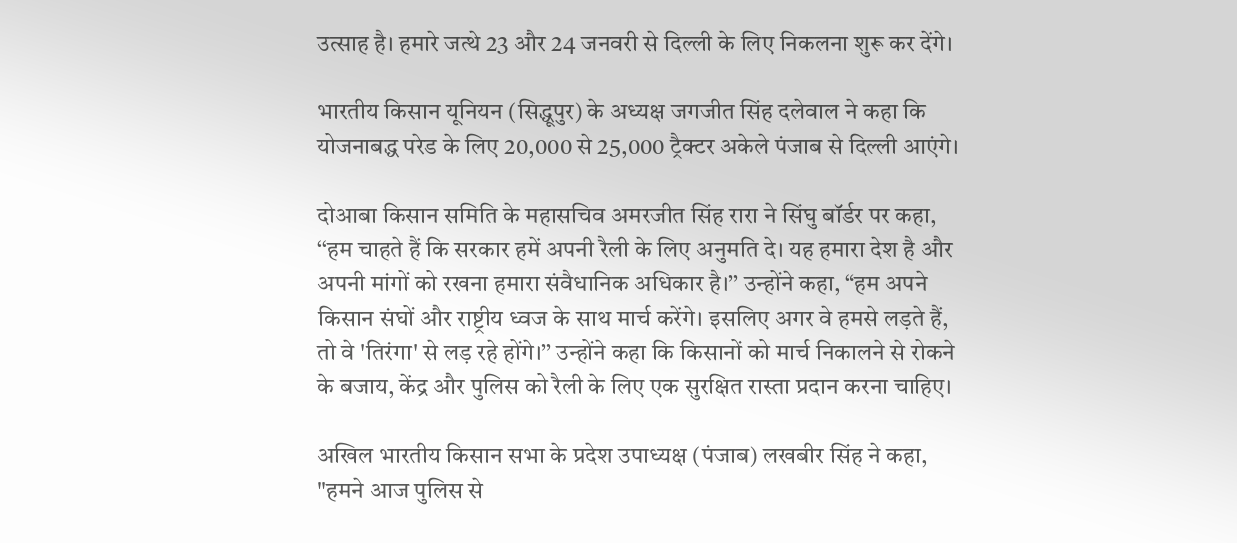उत्साह है। हमारे जत्थे 23 और 24 जनवरी से दिल्ली के लिए निकलना शुरू कर देंगे।

भारतीय किसान यूनियन (सिद्धूपुर) के अध्यक्ष जगजीत सिंह दलेवाल ने कहा कि योजनाबद्ध परेड के लिए 20,000 से 25,000 ट्रैक्टर अकेले पंजाब से दिल्ली आएंगे।

दोआबा किसान समिति के महासचिव अमरजीत सिंह रारा ने सिंघु बॉर्डर पर कहा, ‘‘हम चाहते हैं कि सरकार हमें अपनी रैली के लिए अनुमति दे। यह हमारा देश है और अपनी मांगों को रखना हमारा संवैधानिक अधिकार है।’’ उन्होंने कहा, “हम अपने किसान संघों और राष्ट्रीय ध्वज के साथ मार्च करेंगे। इसलिए अगर वे हमसे लड़ते हैं, तो वे 'तिरंगा' से लड़ रहे होंगे।’’ उन्होंने कहा कि किसानों को मार्च निकालने से रोकने के बजाय, केंद्र और पुलिस को रैली के लिए एक सुरक्षित रास्ता प्रदान करना चाहिए।

अखिल भारतीय किसान सभा के प्रदेश उपाध्यक्ष (पंजाब) लखबीर सिंह ने कहा, "हमने आज पुलिस से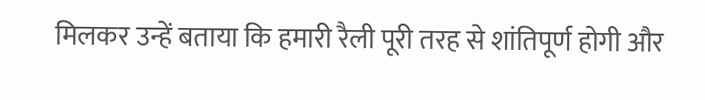मिलकर उन्हें बताया कि हमारी रैली पूरी तरह से शांतिपूर्ण होगी और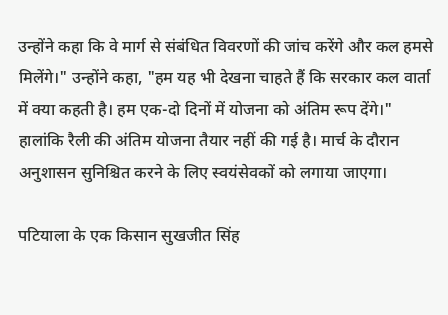उन्होंने कहा कि वे मार्ग से संबंधित विवरणों की जांच करेंगे और कल हमसे मिलेंगे।" उन्होंने कहा, "हम यह भी देखना चाहते हैं कि सरकार कल वार्ता में क्या कहती है। हम एक-दो दिनों में योजना को अंतिम रूप देंगे।" हालांकि रैली की अंतिम योजना तैयार नहीं की गई है। मार्च के दौरान अनुशासन सुनिश्चित करने के लिए स्वयंसेवकों को लगाया जाएगा।

पटियाला के एक किसान सुखजीत सिंह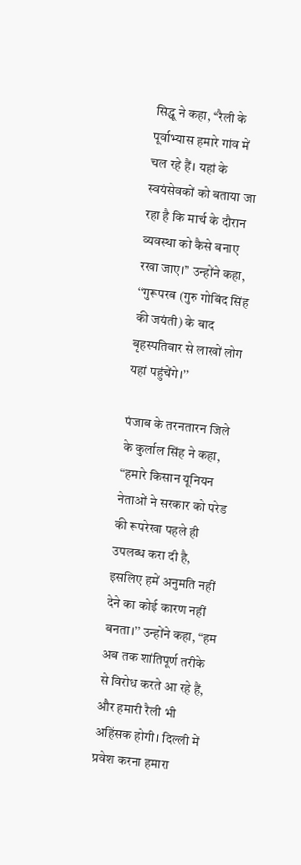सिद्धू ने कहा, ‘‘रैली के पूर्वाभ्यास हमारे गांव में चल रहे हैं। यहां के स्वयंसेवकों को बताया जा रहा है कि मार्च के दौरान व्यवस्था को कैसे बनाए रखा जाए।’’ उन्होंने कहा, ‘‘गुरूपरब (गुरु गोबिंद सिंह की जयंती) के बाद बृहस्पतिवार से लाखों लोग यहां पहुंचेंगे।’’

पंजाब के तरनतारन जिले के कुर्लाल सिंह ने कहा, “हमारे किसान यूनियन नेताओं ने सरकार को परेड की रूपरेखा पहले ही उपलब्ध करा दी है, इसलिए हमें अनुमति नहीं देने का कोई कारण नहीं बनता।’’ उन्होंने कहा, “हम अब तक शांतिपूर्ण तरीके से विरोध करते आ रहे हैं, और हमारी रैली भी अहिंसक होगी। दिल्ली में प्रवेश करना हमारा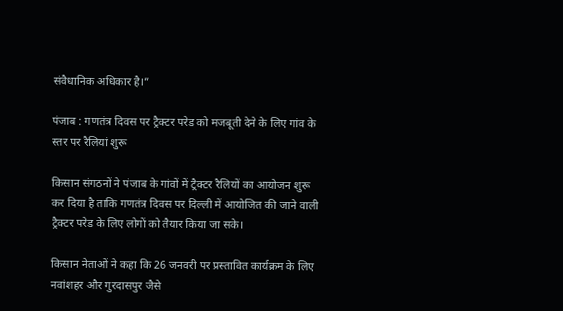संवैधानिक अधिकार है।”

पंजाब : गणतंत्र दिवस पर ट्रैक्टर परेड को मजबूती देने के लिए गांव के स्तर पर रैलियां शुरू

किसान संगठनों ने पंजाब के गांवों में ट्रैक्टर रैलियों का आयोजन शुरू कर दिया है ताकि गणतंत्र दिवस पर दिल्ली में आयोजित की जाने वाली ट्रैक्टर परेड के लिए लोगों को तैयार किया जा सके।

किसान नेताओं ने कहा कि 26 जनवरी पर प्रस्तावित कार्यक्रम के लिए नवांशहर और गुरदासपुर जैसे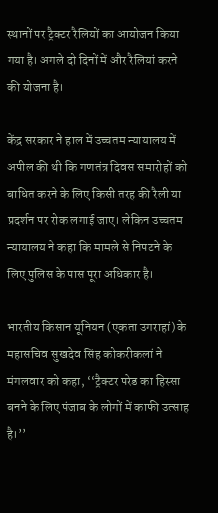स्थानों पर ट्रैक्टर रैलियों का आयोजन किया गया है। अगले दो दिनों में और रैलियां करने की योजना है।

केंद्र सरकार ने हाल में उच्चतम न्यायालय में अपील की थी कि गणतंत्र दिवस समारोहों को बाधित करने के लिए किसी तरह की रैली या प्रदर्शन पर रोक लगाई जाए। लेकिन उच्चतम न्यायालय ने कहा कि मामले से निपटने के लिए पुलिस के पास पूरा अधिकार है।

भारतीय किसान यूनियन (एकता उगराहां) के महासचिव सुखदेव सिंह कोकरीकलां ने मंगलवार को कहा, ‘‘ट्रैक्टर परेड का हिस्सा बनने के लिए पंजाब के लोगों में काफी उत्साह है।’’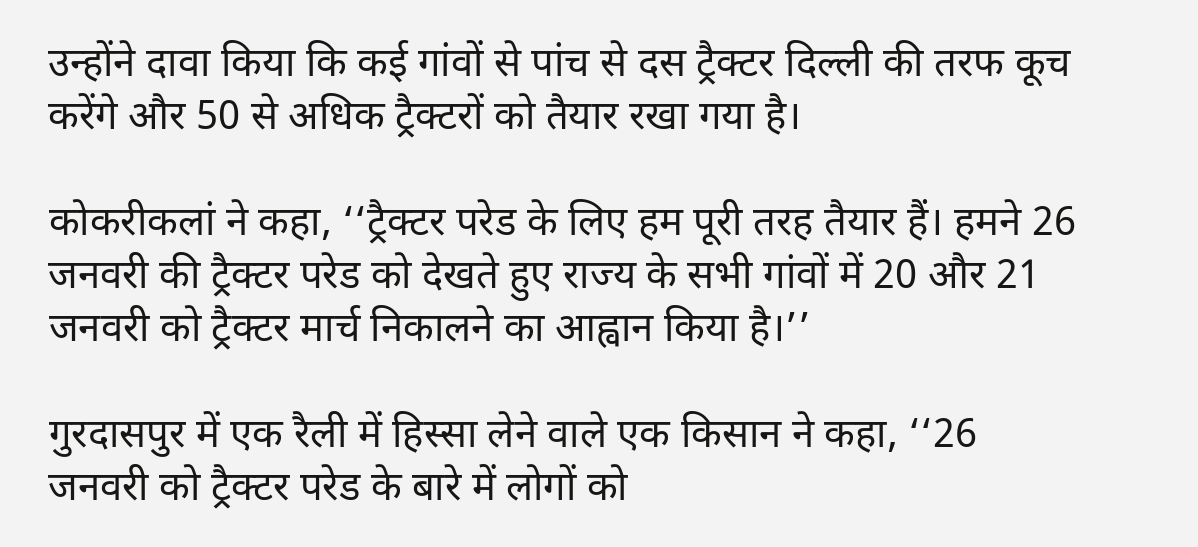उन्होंने दावा किया कि कई गांवों से पांच से दस ट्रैक्टर दिल्ली की तरफ कूच करेंगे और 50 से अधिक ट्रैक्टरों को तैयार रखा गया है।

कोकरीकलां ने कहा, ‘‘ट्रैक्टर परेड के लिए हम पूरी तरह तैयार हैं। हमने 26 जनवरी की ट्रैक्टर परेड को देखते हुए राज्य के सभी गांवों में 20 और 21 जनवरी को ट्रैक्टर मार्च निकालने का आह्वान किया है।’’

गुरदासपुर में एक रैली में हिस्सा लेने वाले एक किसान ने कहा, ‘‘26 जनवरी को ट्रैक्टर परेड के बारे में लोगों को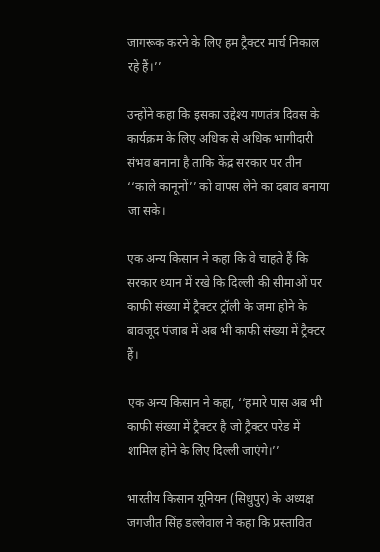जागरूक करने के लिए हम ट्रैक्टर मार्च निकाल रहे हैं।’’

उन्होंने कहा कि इसका उद्देश्य गणतंत्र दिवस के कार्यक्रम के लिए अधिक से अधिक भागीदारी संभव बनाना है ताकि केंद्र सरकार पर तीन ‘‘काले कानूनों’’ को वापस लेने का दबाव बनाया जा सके।

एक अन्य किसान ने कहा कि वे चाहते हैं कि सरकार ध्यान में रखे कि दिल्ली की सीमाओं पर काफी संख्या में ट्रैक्टर ट्रॉली के जमा होने के बावजूद पंजाब में अब भी काफी संख्या में ट्रैक्टर हैं।

एक अन्य किसान ने कहा, ‘‘हमारे पास अब भी काफी संख्या में ट्रैक्टर है जो ट्रैक्टर परेड में शामिल होने के लिए दिल्ली जाएंगे।’’

भारतीय किसान यूनियन (सिधुपुर) के अध्यक्ष जगजीत सिंह डल्लेवाल ने कहा कि प्रस्तावित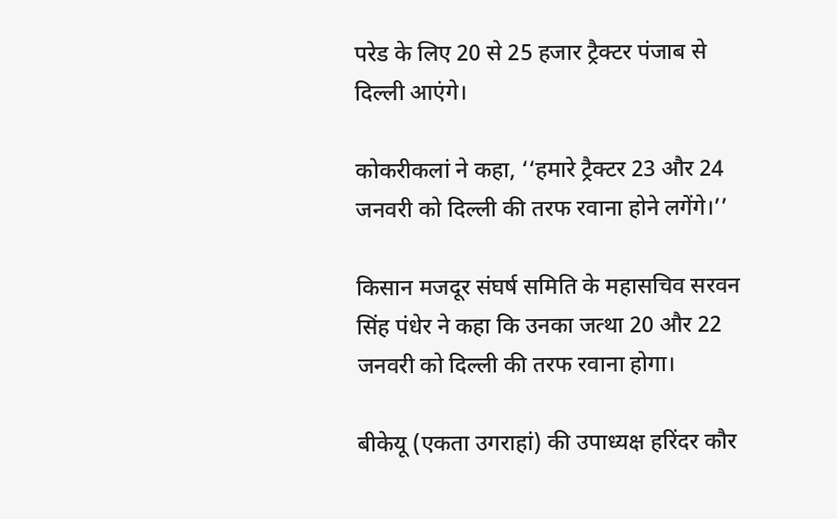परेड के लिए 20 से 25 हजार ट्रैक्टर पंजाब से दिल्ली आएंगे।

कोकरीकलां ने कहा, ‘‘हमारे ट्रैक्टर 23 और 24 जनवरी को दिल्ली की तरफ रवाना होने लगेंगे।’’

किसान मजदूर संघर्ष समिति के महासचिव सरवन सिंह पंधेर ने कहा कि उनका जत्था 20 और 22 जनवरी को दिल्ली की तरफ रवाना होगा।

बीकेयू (एकता उगराहां) की उपाध्यक्ष हरिंदर कौर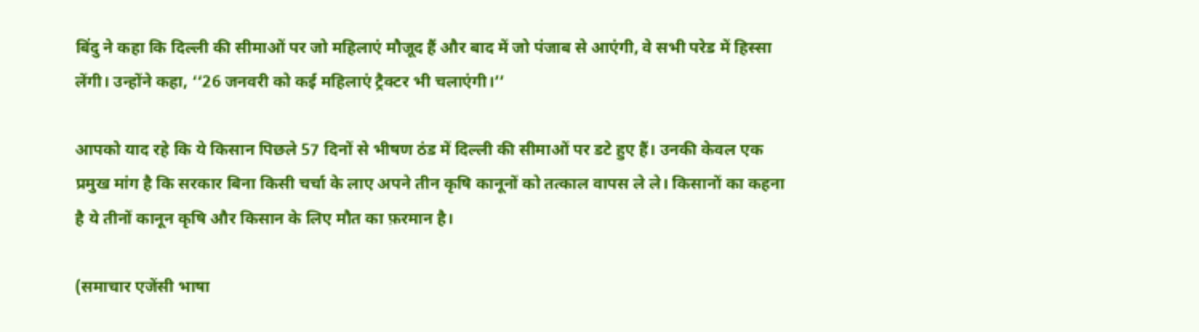बिंदु ने कहा कि दिल्ली की सीमाओं पर जो महिलाएं मौजूद हैं और बाद में जो पंजाब से आएंगी, वे सभी परेड में हिस्सा लेंगी। उन्होंने कहा, ‘‘26 जनवरी को कई महिलाएं ट्रैक्टर भी चलाएंगी।’’

आपको याद रहे कि ये किसान पिछले 57 दिनों से भीषण ठंड में दिल्ली की सीमाओं पर डटे हुए हैं। उनकी केवल एक प्रमुख मांग है कि सरकार बिना किसी चर्चा के लाए अपने तीन कृषि कानूनों को तत्काल वापस ले ले। किसानों का कहना है ये तीनों कानून कृषि और किसान के लिए मौत का फ़रमान है।

(समाचार एजेंसी भाषा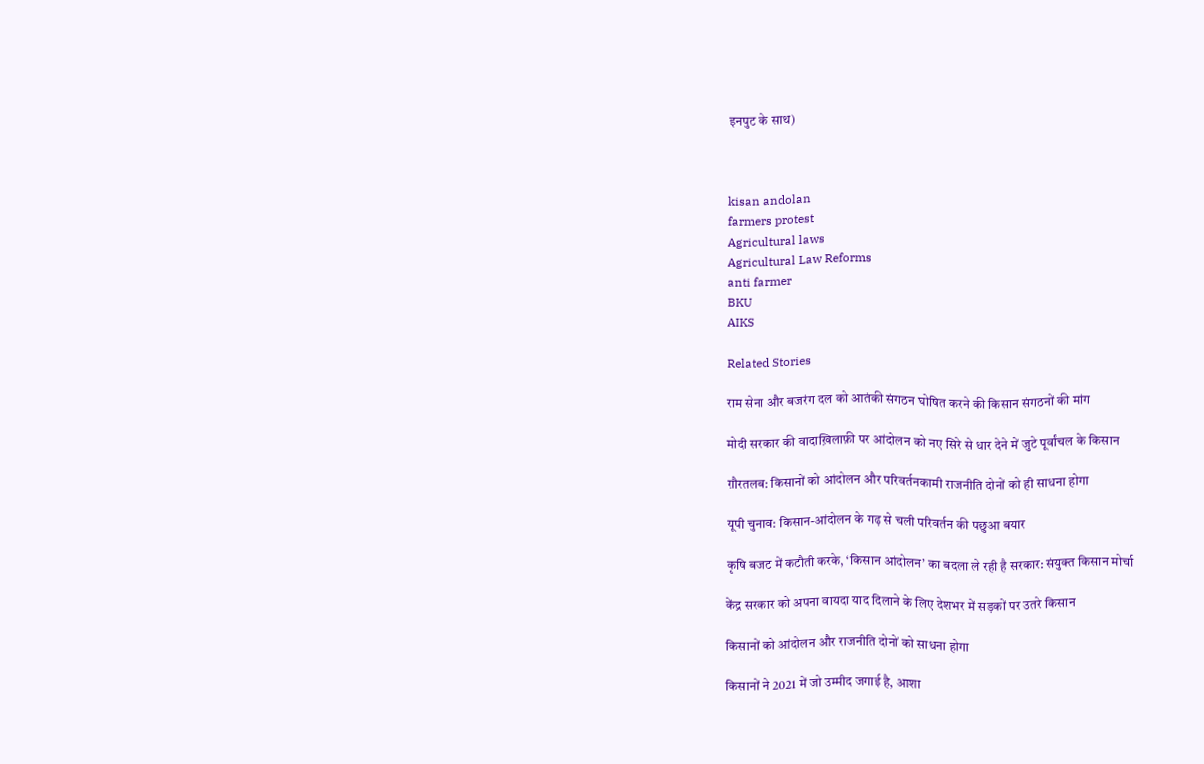इनपुट के साथ)



kisan andolan
farmers protest
Agricultural laws
Agricultural Law Reforms
anti farmer
BKU
AIKS

Related Stories

राम सेना और बजरंग दल को आतंकी संगठन घोषित करने की किसान संगठनों की मांग

मोदी सरकार की वादाख़िलाफ़ी पर आंदोलन को नए सिरे से धार देने में जुटे पूर्वांचल के किसान

ग़ौरतलब: किसानों को आंदोलन और परिवर्तनकामी राजनीति दोनों को ही साधना होगा

यूपी चुनाव: किसान-आंदोलन के गढ़ से चली परिवर्तन की पछुआ बयार

कृषि बजट में कटौती करके, ‘किसान आंदोलन’ का बदला ले रही है सरकार: संयुक्त किसान मोर्चा

केंद्र सरकार को अपना वायदा याद दिलाने के लिए देशभर में सड़कों पर उतरे किसान

किसानों को आंदोलन और राजनीति दोनों को साधना होगा

किसानों ने 2021 में जो उम्मीद जगाई है, आशा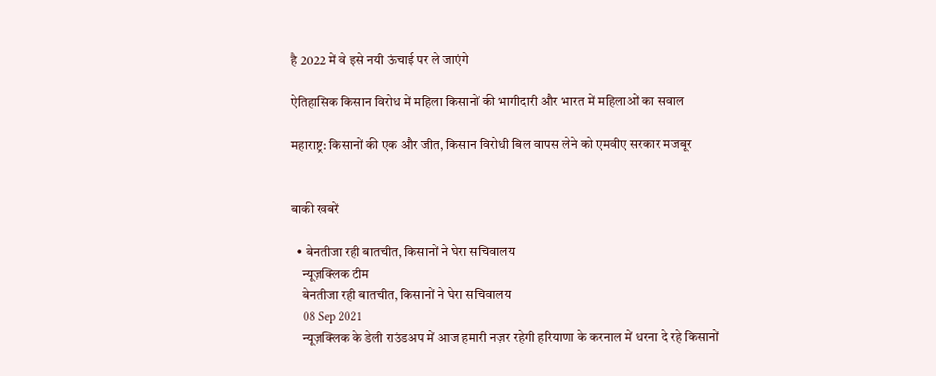है 2022 में वे इसे नयी ऊंचाई पर ले जाएंगे

ऐतिहासिक किसान विरोध में महिला किसानों की भागीदारी और भारत में महिलाओं का सवाल

महाराष्ट्र: किसानों की एक और जीत, किसान विरोधी बिल वापस लेने को एमवीए सरकार मजबूर


बाकी खबरें

  • बेनतीजा रही बातचीत, किसानों ने घेरा सचिवालय
    न्यूज़क्लिक टीम
    बेनतीजा रही बातचीत, किसानों ने घेरा सचिवालय
    08 Sep 2021
    न्यूज़क्लिक के डेली राउंडअप में आज हमारी नज़र रहेगी हरियाणा के करनाल में धरना दे रहे किसानों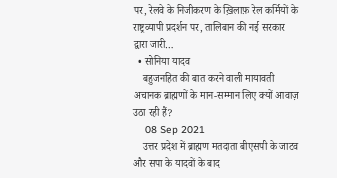पर, रेलवे के निजीकरण के ख़िलाफ़ रेल कर्मियों के राष्ट्रव्यापी प्रदर्शन पर, तालिबान की नई सरकार द्वारा जारी…
  • सोनिया यादव
    बहुजनहित की बात करने वाली मायावती अचानक ब्राह्मणों के मान-सम्मान लिए क्यों आवाज़ उठा रही हैं?
    08 Sep 2021
    उत्तर प्रदेश में ब्राह्मण मतदाता बीएसपी के जाटव और सपा के यादवों के बाद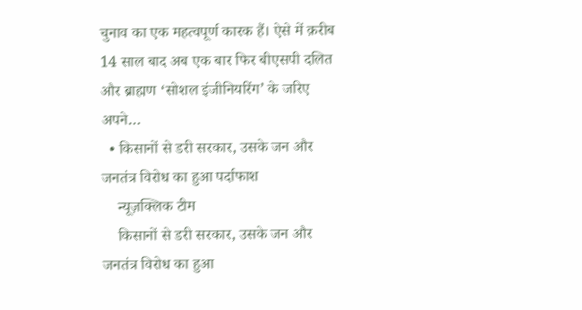चुनाव का एक महत्वपूर्ण कारक हैं। ऐसे में क़रीब 14 साल बाद अब एक बार फिर बीएसपी दलित और ब्राह्मण ‘सोशल इंजीनियरिंग’ के जरिए अपने…
  • किसानों से डरी सरकार, उसके जन और जनतंत्र विरोध का हुआ पर्दाफाश
    न्यूज़क्लिक टीम
    किसानों से डरी सरकार, उसके जन और जनतंत्र विरोध का हुआ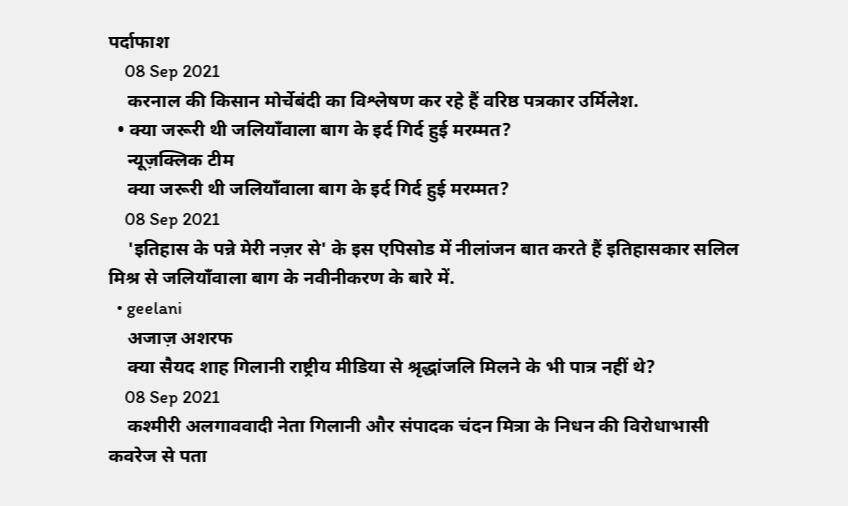पर्दाफाश
    08 Sep 2021
    करनाल की किसान मोर्चेबंदी का विश्लेषण कर रहे हैं वरिष्ठ पत्रकार उर्मिलेश.
  • क्या जरूरी थी जलियाँवाला बाग के इर्द गिर्द हुई मरम्मत?
    न्यूज़क्लिक टीम
    क्या जरूरी थी जलियाँवाला बाग के इर्द गिर्द हुई मरम्मत?
    08 Sep 2021
    'इतिहास के पन्ने मेरी नज़र से' के इस एपिसोड में नीलांजन बात करते हैं इतिहासकार सलिल मिश्र से जलियाँवाला बाग के नवीनीकरण के बारे में.
  • geelani
    अजाज़ अशरफ
    क्या सैयद शाह गिलानी राष्ट्रीय मीडिया से श्रृद्धांजलि मिलने के भी पात्र नहीं थे?
    08 Sep 2021
    कश्मीरी अलगाववादी नेता गिलानी और संपादक चंदन मित्रा के निधन की विरोधाभासी कवरेज से पता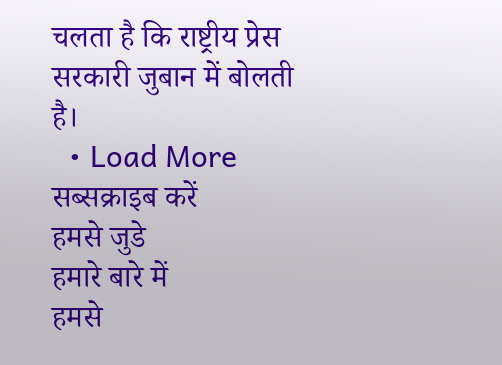चलता है कि राष्ट्रीय प्रेस सरकारी जुबान में बोलती है।
  • Load More
सब्सक्राइब करें
हमसे जुडे
हमारे बारे में
हमसे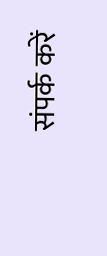संपर्क करें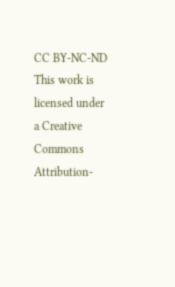CC BY-NC-ND This work is licensed under a Creative Commons Attribution-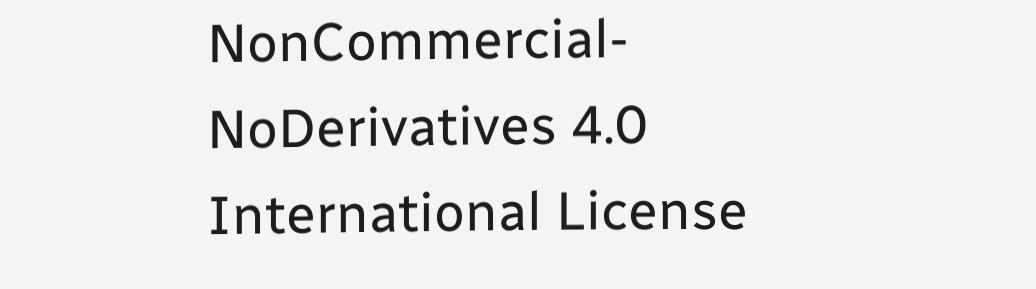NonCommercial-NoDerivatives 4.0 International License